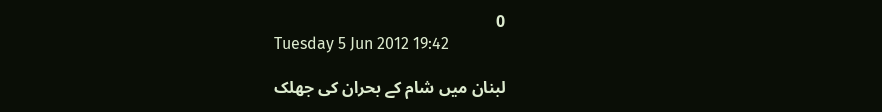0
Tuesday 5 Jun 2012 19:42

لبنان میں شام کے بحران کی جھلک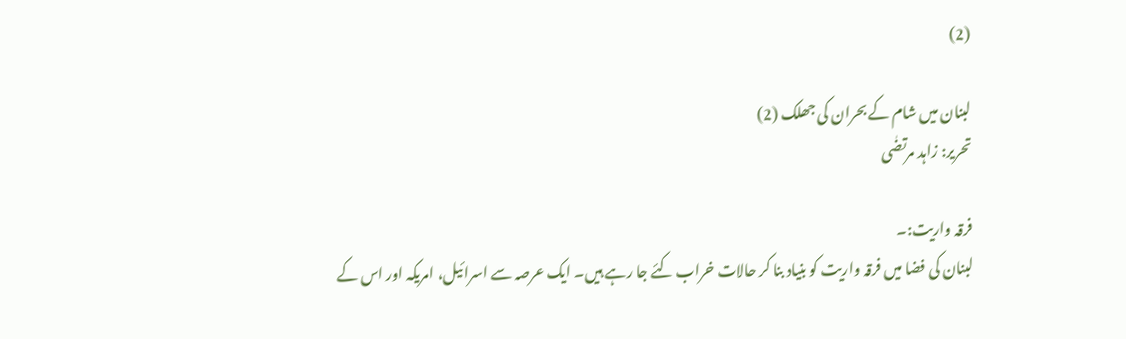(2)

لبنان میں شام کے بحران کی جھلک (2)
تحریر: زاہد مرتضٰی

فرقہ واریت:۔
لبنان کی فضا میں فرقہ واریت کو بنیاد بنا کر حالات خراب کئے جا رہے ہیں۔ ایک عرصہ سے اسرائیل، امریکہ اور اس کے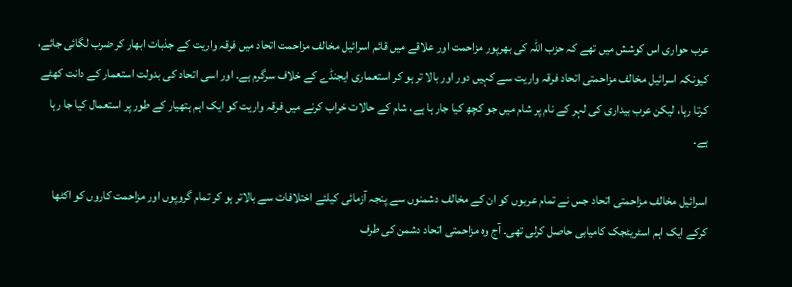عرب حواری اس کوشش میں تھے کہ حزب اللہ کی بھرپور مزاحمت اور علاقے میں قائم اسرائیل مخالف مزاحمت اتحاد میں فرقہ واریت کے جذبات ابھار کر ضرب لگائی جائے، کیونکہ اسرائیل مخالف مزاحمتی اتحاد فرقہ واریت سے کہیں دور اور بالا تر ہو کر استعماری ایجنڈے کے خلاف سرگرم ہے۔ اور اسی اتحاد کی بدولت استعمار کے دانت کھٹے کرتا رہا، لیکن عرب بیداری کی لہر کے نام پر شام میں جو کچھ کیا جار ہا ہے، شام کے حالات خراب کرنے میں فرقہ واریت کو ایک اہم ہتھیار کے طور پر استعمال کیا جا رہا ہے۔

اسرائیل مخالف مزاحمتی اتحاد جس نے تمام عربوں کو ان کے مخالف دشمنوں سے پنجہ آزمائی کیلئے اختلافات سے بالاتر ہو کر تمام گروپوں اور مزاحمت کاروں کو اکٹھا کرکے ایک اہم اسٹریٹجک کامیابی حاصل کرلی تھی۔ آج وہ مزاحمتی اتحاد دشمن کی طرف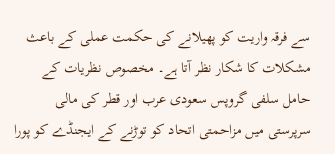سے فرقہ واریت کو پھیلانے کی حکمت عملی کے باعث مشکلات کا شکار نظر آتا ہے۔ مخصوص نظریات کے حامل سلفی گروپس سعودی عرب اور قطر کی مالی سرپرستی میں مزاحمتی اتحاد کو توڑنے کے ایجنڈے کو پورا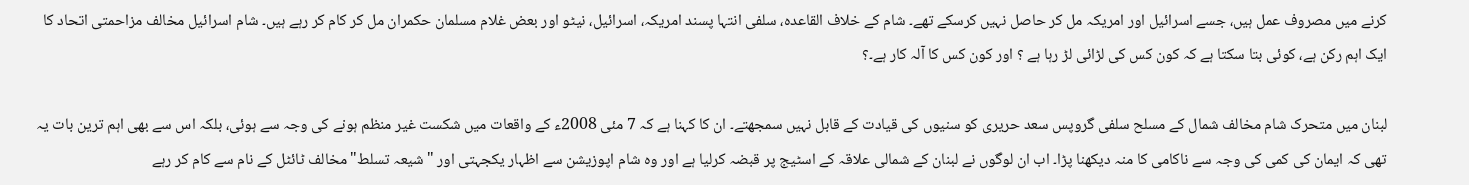کرنے میں مصروف عمل ہیں، جسے اسرائیل اور امریکہ مل کر حاصل نہیں کرسکے تھے۔ شام کے خلاف القاعدہ، سلفی انتہا پسند امریکہ، اسرائیل، نیٹو اور بعض غلام مسلمان حکمران مل کر کام کر رہے ہیں۔ شام اسرائیل مخالف مزاحمتی اتحاد کا ایک اہم رکن ہے، کوئی بتا سکتا ہے کہ کون کس کی لڑائی لڑ رہا ہے ؟ اور کون کس کا آلہ کار ہے۔؟

لبنان میں متحرک شام مخالف شمال کے مسلح سلفی گروپس سعد حریری کو سنیوں کی قیادت کے قابل نہیں سمجھتے۔ ان کا کہنا ہے کہ 7 مئی 2008ء کے واقعات میں شکست غیر منظم ہونے کی وجہ سے ہوئی، بلکہ اس سے بھی اہم ترین بات یہ تھی کہ ایمان کی کمی کی وجہ سے ناکامی کا منہ دیکھنا پڑا۔ اب ان لوگوں نے لبنان کے شمالی علاقہ کے اسٹیج پر قبضہ کرلیا ہے اور وہ شام اپوزیشن سے اظہار یکجہتی اور "شیعہ تسلط" مخالف ٹائٹل کے نام سے کام کر رہے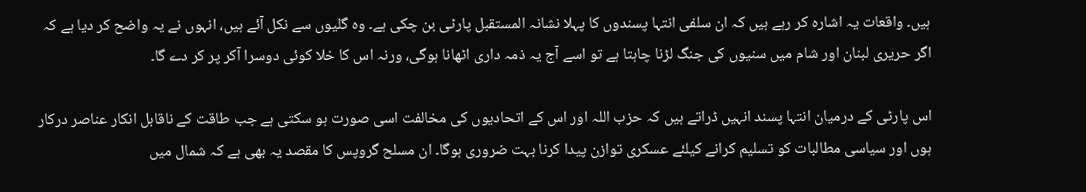ہیں۔ واقعات یہ اشارہ کر رہے ہیں کہ ان سلفی انتہا پسندوں کا پہلا نشانہ المستقبل پارٹی بن چکی ہے۔ وہ گلیوں سے نکل آئے ہیں، انہوں نے یہ واضح کر دیا ہے کہ اگر حریری لبنان اور شام میں سنیوں کی جنگ لڑنا چاہتا ہے تو اسے آج یہ ذمہ داری اٹھانا ہوگی، ورنہ اس کا خلا کوئی دوسرا آکر پر کر دے گا۔

اس پارٹی کے درمیان انتہا پسند انہیں ڈراتے ہیں کہ حزب اللہ اور اس کے اتحادیوں کی مخالفت اسی صورت ہو سکتی ہے جب طاقت کے ناقابل انکار عناصر درکار ہوں اور سیاسی مطالبات کو تسلیم کرانے کیلئے عسکری توازن پیدا کرنا بہت ضروری ہوگا۔ ان مسلح گروپس کا مقصد یہ بھی ہے کہ شمال میں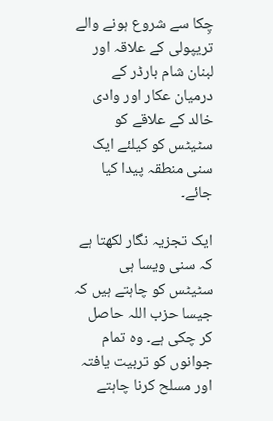چِکا سے شروع ہونے والے تریپولی کے علاقہ اور لبنان شام بارڈر کے درمیان عکار اور وادی خالد کے علاقے کو سٹیٹس کو کیلئے ایک سنی منطقہ پیدا کیا جائے۔

ایک تجزیہ نگار لکھتا ہے کہ سنی ویسا ہی سٹیٹس کو چاہتے ہیں کہ جیسا حزب اللہ حاصل کر چکی ہے۔ وہ تمام جوانوں کو تربیت یافتہ اور مسلح کرنا چاہتے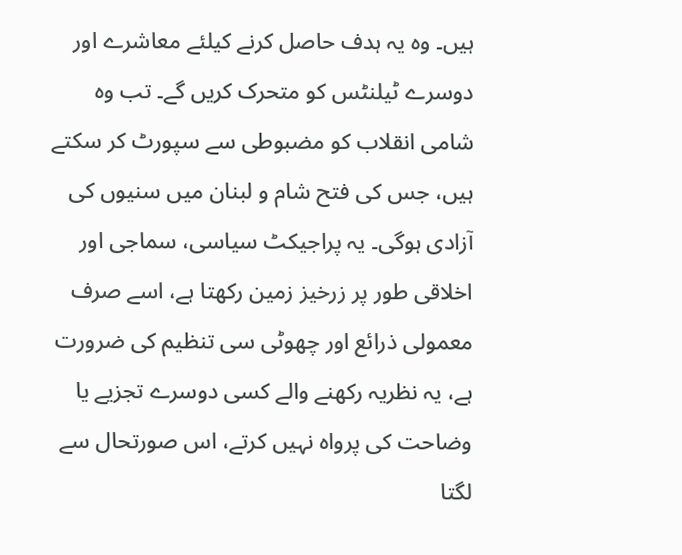ہیں۔ وہ یہ ہدف حاصل کرنے کیلئے معاشرے اور دوسرے ٹیلنٹس کو متحرک کریں گے۔ تب وہ شامی انقلاب کو مضبوطی سے سپورٹ کر سکتے ہیں، جس کی فتح شام و لبنان میں سنیوں کی آزادی ہوگی۔ یہ پراجیکٹ سیاسی، سماجی اور اخلاقی طور پر زرخیز زمین رکھتا ہے، اسے صرف معمولی ذرائع اور چھوٹی سی تنظیم کی ضرورت ہے، یہ نظریہ رکھنے والے کسی دوسرے تجزیے یا وضاحت کی پرواہ نہیں کرتے، اس صورتحال سے لگتا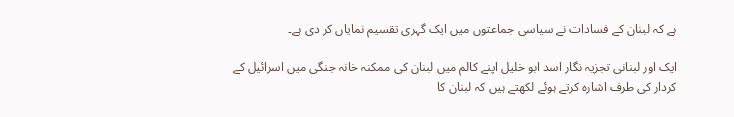ہے کہ لبنان کے فسادات نے سیاسی جماعتوں میں ایک گہری تقسیم نمایاں کر دی ہے۔

ایک اور لبنانی تجزیہ نگار اسد ابو خلیل اپنے کالم میں لبنان کی ممکنہ خانہ جنگی میں اسرائیل کے کردار کی طرف اشارہ کرتے ہوئے لکھتے ہیں کہ لبنان کا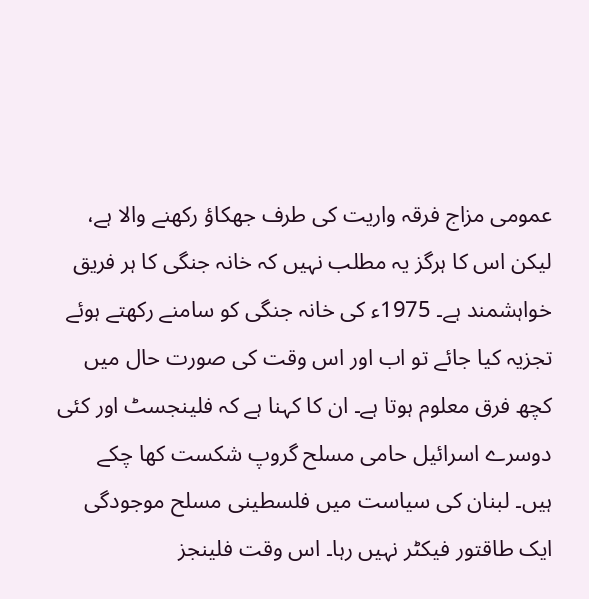عمومی مزاج فرقہ واریت کی طرف جھکاؤ رکھنے والا ہے، لیکن اس کا ہرگز یہ مطلب نہیں کہ خانہ جنگی کا ہر فریق خواہشمند ہے۔ 1975ء کی خانہ جنگی کو سامنے رکھتے ہوئے تجزیہ کیا جائے تو اب اور اس وقت کی صورت حال میں کچھ فرق معلوم ہوتا ہے۔ ان کا کہنا ہے کہ فلینجسٹ اور کئی دوسرے اسرائیل حامی مسلح گروپ شکست کھا چکے ہیں۔ لبنان کی سیاست میں فلسطینی مسلح موجودگی ایک طاقتور فیکٹر نہیں رہا۔ اس وقت فلینجز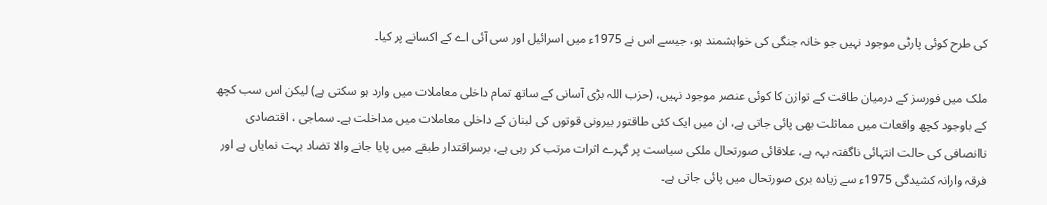کی طرح کوئی پارٹی موجود نہیں جو خانہ جنگی کی خواہشمند ہو، جیسے اس نے 1975ء میں اسرائیل اور سی آئی اے کے اکسانے پر کیا۔

ملک میں فورسز کے درمیان طاقت کے توازن کا کوئی عنصر موجود نہیں، (حزب اللہ بڑی آسانی کے ساتھ تمام داخلی معاملات میں وارد ہو سکتی ہے) لیکن اس سب کچھ کے باوجود کچھ واقعات میں مماثلت بھی پائی جاتی ہے، ان میں ایک کئی طاقتور بیرونی قوتوں کی لبنان کے داخلی معاملات میں مداخلت ہے۔ سماجی ، اقتصادی ناانصافی کی حالت انتہائی ناگفتہ بہہ ہے، علاقائی صورتحال ملکی سیاست پر گہرے اثرات مرتب کر رہی ہے، برسراقتدار طبقے میں پایا جانے والا تضاد بہت نمایاں ہے اور فرقہ وارانہ کشیدگی 1975ء سے زیادہ بری صورتحال میں پائی جاتی ہے۔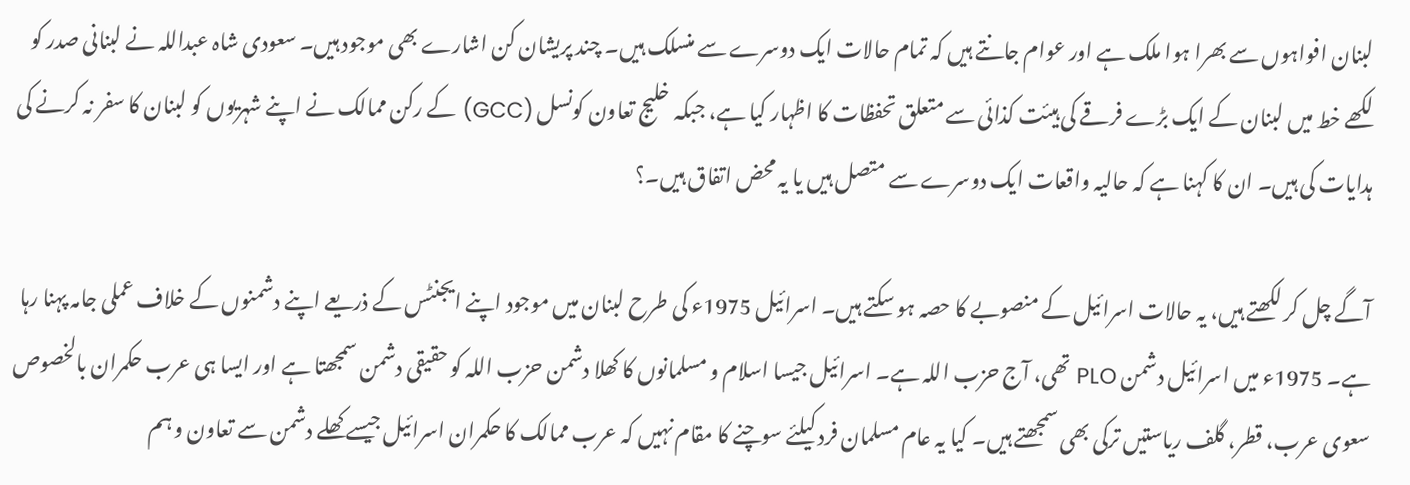لبنان افواہوں سے بھرا ہوا ملک ہے اور عوام جانتے ہیں کہ تمام حالات ایک دوسرے سے منسلک ہیں۔ چند پریشان کن اشارے بھی موجود ہیں۔ سعودی شاہ عبداللہ نے لبنانی صدر کو لکھے خط میں لبنان کے ایک بڑے فرقے کی ہیئت کذائی سے متعلق تحفظات کا اظہار کیا ہے، جبکہ خلیج تعاون کونسل (GCC) کے رکن ممالک نے اپنے شہریوں کو لبنان کا سفر نہ کرنے کی ہدایات کی ہیں۔ ان کا کہنا ہے کہ حالیہ واقعات ایک دوسرے سے متصل ہیں یا یہ محض اتفاق ہیں۔؟

آگے چل کر لکھتے ہیں، یہ حالات اسرائیل کے منصوبے کا حصہ ہو سکتے ہیں۔ اسرائیل 1975ء کی طرح لبنان میں موجود اپنے ایجنٹس کے ذریعے اپنے دشمنوں کے خلاف عملی جامہ پہنا رہا ہے۔ 1975ء میں اسرائیل دشمن PLO تھی، آج حزب اللہ ہے۔ اسرائیل جیسا اسلام و مسلمانوں کا کھلا دشمن حزب اللہ کو حقیقی دشمن سمجھتا ہے اور ایسا ہی عرب حکمران بالخصوص سعوی عرب، قطر، گلف ریاستیں ترکی بھی سمجھتے ہیں۔ کیا یہ عام مسلمان فرد کیلئے سوچنے کا مقام نہیں کہ عرب ممالک کا حکمران اسرائیل جیسے کھلے دشمن سے تعاون و ہم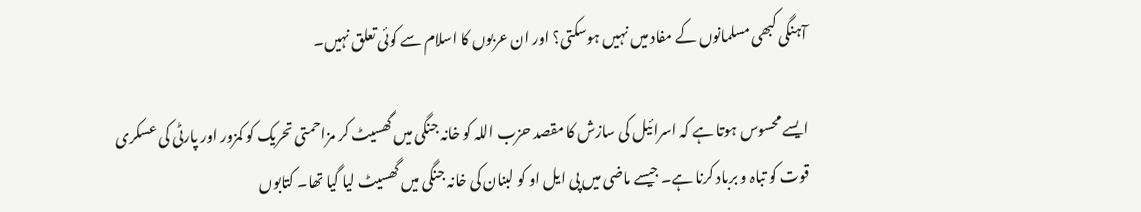آہنگی کبھی مسلمانوں کے مفاد میں نہیں ہوسکتی؟ اور ان عربوں کا اسلام سے کوئی تعلق نہیں۔

ایسے محسوس ہوتا ہے کہ اسرائیل کی سازش کا مقصد حزب اللہ کو خانہ جنگی میں گھسیٹ کر مزاحمتی تحریک کو کمزور اور پارٹی کی عسکری قوت کو تباہ و برباد کرنا ہے۔ جیسے ماضی میں پی ایل او کو لبنان کی خانہ جنگی میں گھسیٹ لیا گیا تھا۔ کتابوں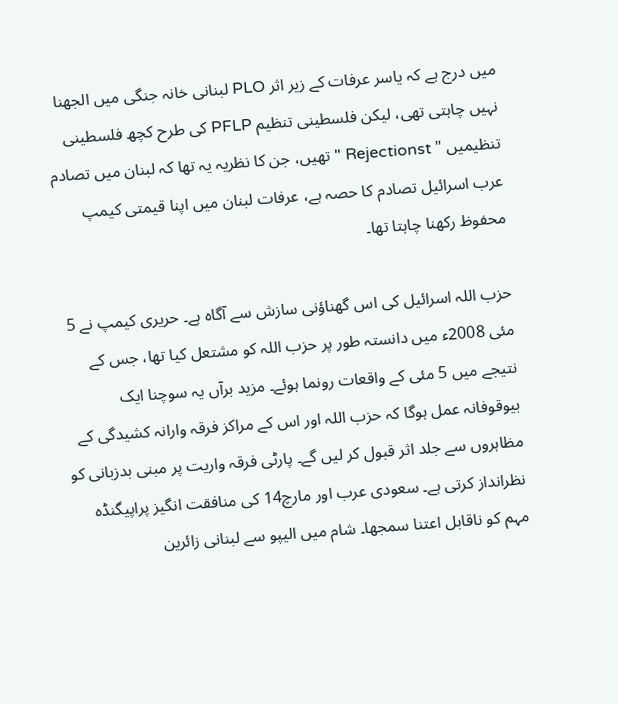میں درج ہے کہ یاسر عرفات کے زیر اثر PLO لبنانی خانہ جنگی میں الجھنا نہیں چاہتی تھی، لیکن فلسطینی تنظیم PFLP کی طرح کچھ فلسطینی تنظیمیں " Rejectionst " تھیں، جن کا نظریہ یہ تھا کہ لبنان میں تصادم عرب اسرائیل تصادم کا حصہ ہے، عرفات لبنان میں اپنا قیمتی کیمپ محفوظ رکھنا چاہتا تھا۔

حزب اللہ اسرائیل کی اس گھناؤنی سازش سے آگاہ ہے۔ حریری کیمپ نے 5 مئی 2008ء میں دانستہ طور پر حزب اللہ کو مشتعل کیا تھا، جس کے نتیجے میں 5 مئی کے واقعات رونما ہوئے۔ مزید برآں یہ سوچنا ایک بیوقوفانہ عمل ہوگا کہ حزب اللہ اور اس کے مراکز فرقہ وارانہ کشیدگی کے مظاہروں سے جلد اثر قبول کر لیں گے۔ پارٹی فرقہ واریت پر مبنی بدزبانی کو نظرانداز کرتی ہے۔ سعودی عرب اور مارچ14 کی منافقت انگیز پراپیگنڈہ مہم کو ناقابل اعتنا سمجھا۔ شام میں الیپو سے لبنانی زائرین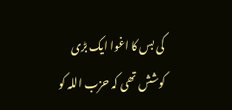کی بس کا اغوا ایک بڑی کوشش تھی کہ حزب اللہ کو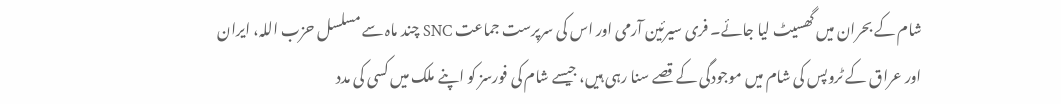شام کے بحران میں گھسیٹ لیا جائے۔ فری سیرئین آرمی اور اس کی سرپرست جماعت SNC چند ماہ سے مسلسل حزب اللہ، ایران اور عراق کے ٹروپس کی شام میں موجودگی کے قصے سنا رہی ہیں، جیسے شام کی فورسز کو اپنے ملک میں کسی کی مدد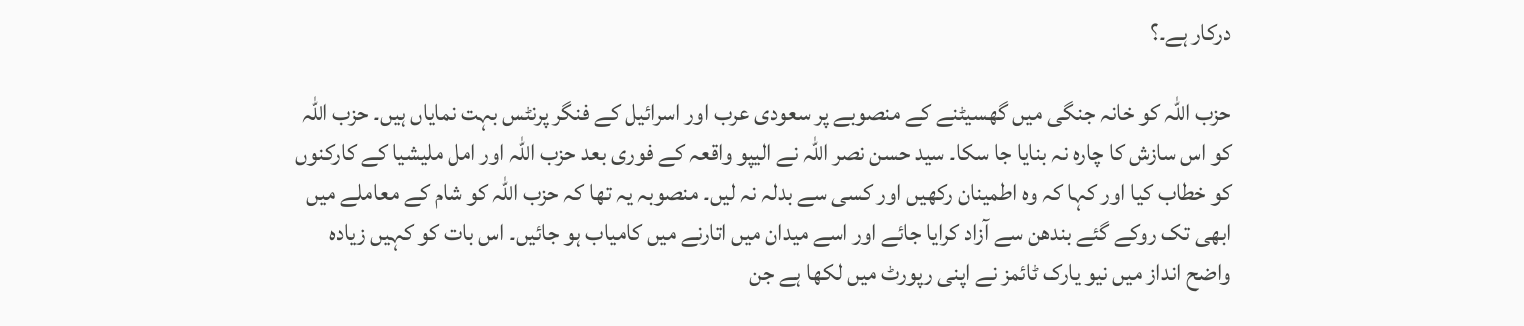درکار ہے۔؟

حزب اللہ کو خانہ جنگی میں گھسیٹنے کے منصوبے پر سعودی عرب اور اسرائیل کے فنگر پرنٹس بہت نمایاں ہیں۔ حزب اللہ کو اس سازش کا چارہ نہ بنایا جا سکا۔ سید حسن نصر اللہ نے الیپو واقعہ کے فوری بعد حزب اللہ اور امل ملیشیا کے کارکنوں کو خطاب کیا اور کہا کہ وہ اطمینان رکھیں اور کسی سے بدلہ نہ لیں۔ منصوبہ یہ تھا کہ حزب اللہ کو شام کے معاملے میں ابھی تک روکے گئے بندھن سے آزاد کرایا جائے اور اسے میدان میں اتارنے میں کامیاب ہو جائیں۔ اس بات کو کہیں زیادہ واضح انداز میں نیو یارک ٹائمز نے اپنی رپورٹ میں لکھا ہے جن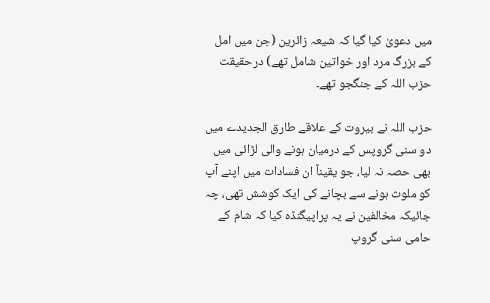میں دعویٰ کیا گیا کہ شیعہ زائرین (جن میں امل کے بزرگ مرد اور خواتین شامل تھے) درحقیقت حزب اللہ کے جنگجو تھے۔

حزب اللہ نے بیروت کے علاقے طارق الجدیدے میں دو سنی گروپس کے درمیان ہونے والی لڑائی میں بھی حصہ نہ لیا، جو یقیناً ان فسادات میں اپنے آپ کو ملوث ہونے سے بچانے کی ایک کوشش تھی، چہ جائیکہ مخالفین نے یہ پراپیگنڈہ کیا کہ شام کے حامی سنی گروپ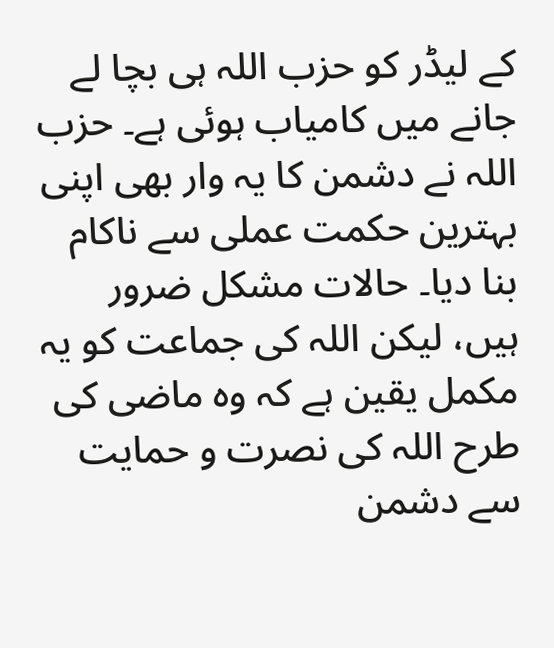کے لیڈر کو حزب اللہ ہی بچا لے جانے میں کامیاب ہوئی ہے۔ حزب اللہ نے دشمن کا یہ وار بھی اپنی بہترین حکمت عملی سے ناکام بنا دیا۔ حالات مشکل ضرور ہیں، لیکن اللہ کی جماعت کو یہ مکمل یقین ہے کہ وہ ماضی کی طرح اللہ کی نصرت و حمایت سے دشمن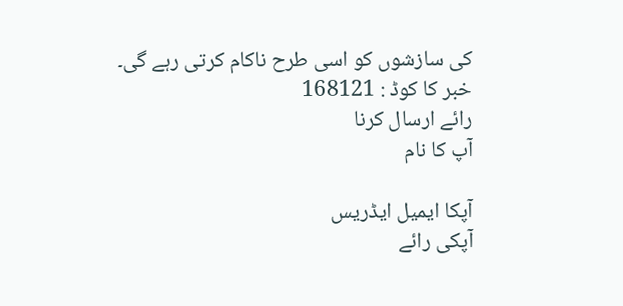کی سازشوں کو اسی طرح ناکام کرتی رہے گی۔
خبر کا کوڈ : 168121
رائے ارسال کرنا
آپ کا نام

آپکا ایمیل ایڈریس
آپکی رائے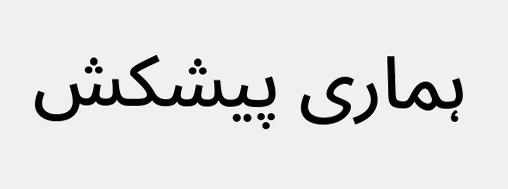ہماری پیشکش